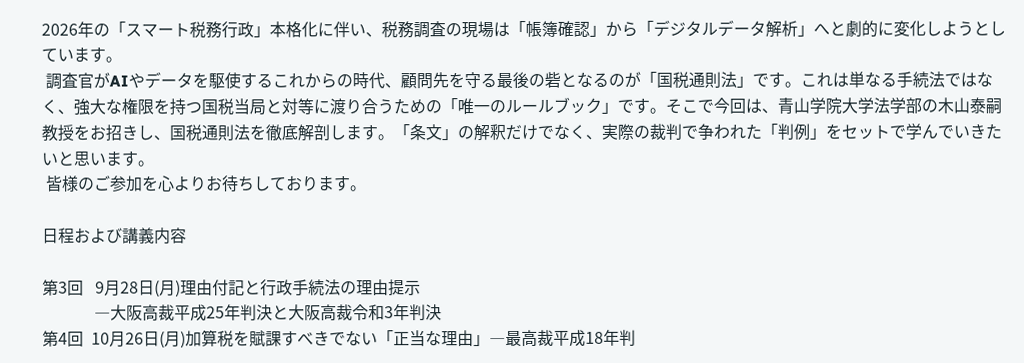2026年の「スマート税務行政」本格化に伴い、税務調査の現場は「帳簿確認」から「デジタルデータ解析」へと劇的に変化しようとしています。
 調査官がAIやデータを駆使するこれからの時代、顧問先を守る最後の砦となるのが「国税通則法」です。これは単なる手続法ではなく、強大な権限を持つ国税当局と対等に渡り合うための「唯一のルールブック」です。そこで今回は、青山学院大学法学部の木山泰嗣教授をお招きし、国税通則法を徹底解剖します。「条文」の解釈だけでなく、実際の裁判で争われた「判例」をセットで学んでいきたいと思います。
 皆様のご参加を心よりお待ちしております。

日程および講義内容

第3回   9月28日(月)理由付記と行政手続法の理由提示
             ―大阪高裁平成25年判決と大阪高裁令和3年判決
第4回  10月26日(月)加算税を賦課すべきでない「正当な理由」―最高裁平成18年判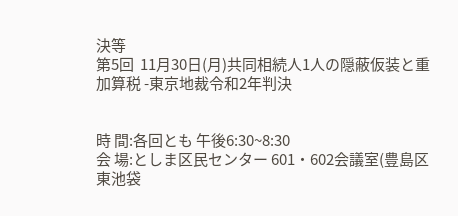決等
第5回  11月30日(月)共同相続人1人の隠蔽仮装と重加算税 -東京地裁令和2年判決


時 間:各回とも 午後6:30~8:30
会 場:としま区民センター 601・602会議室(豊島区東池袋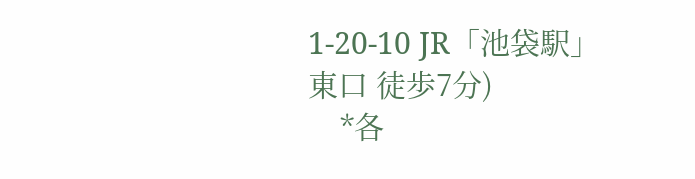1-20-10 JR「池袋駅」東口 徒歩7分)
    *各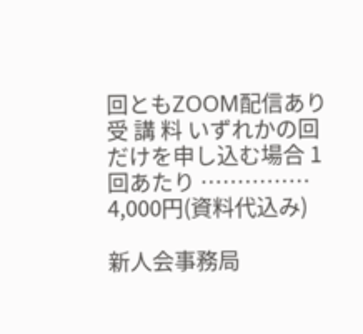回ともZOOM配信あり
受 講 料 いずれかの回だけを申し込む場合 1回あたり …………… 4,000円(資料代込み)

新人会事務局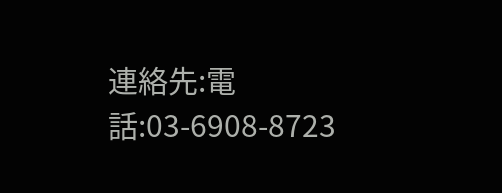連絡先:電話:03-6908-8723